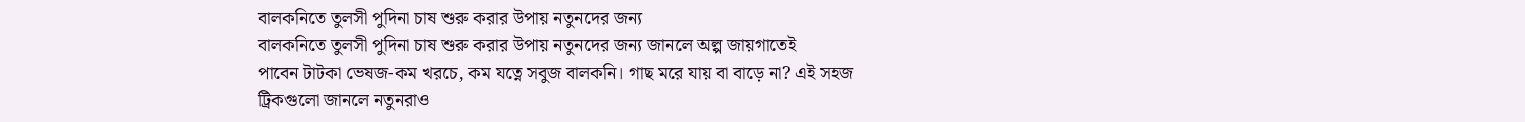বালকনিতে তুলসী পুদিনা চাষ শুরু করার উপায় নতুনদের জন্য
বালকনিতে তুলসী পুদিনা চাষ শুরু করার উপায় নতুনদের জন্য জানলে অল্প জায়গাতেই
পাবেন টাটকা ভেষজ-কম খরচে, কম যত্নে সবুজ বালকনি। গাছ মরে যায় বা বাড়ে না? এই সহজ
ট্রিকগুলো জানলে নতুনরাও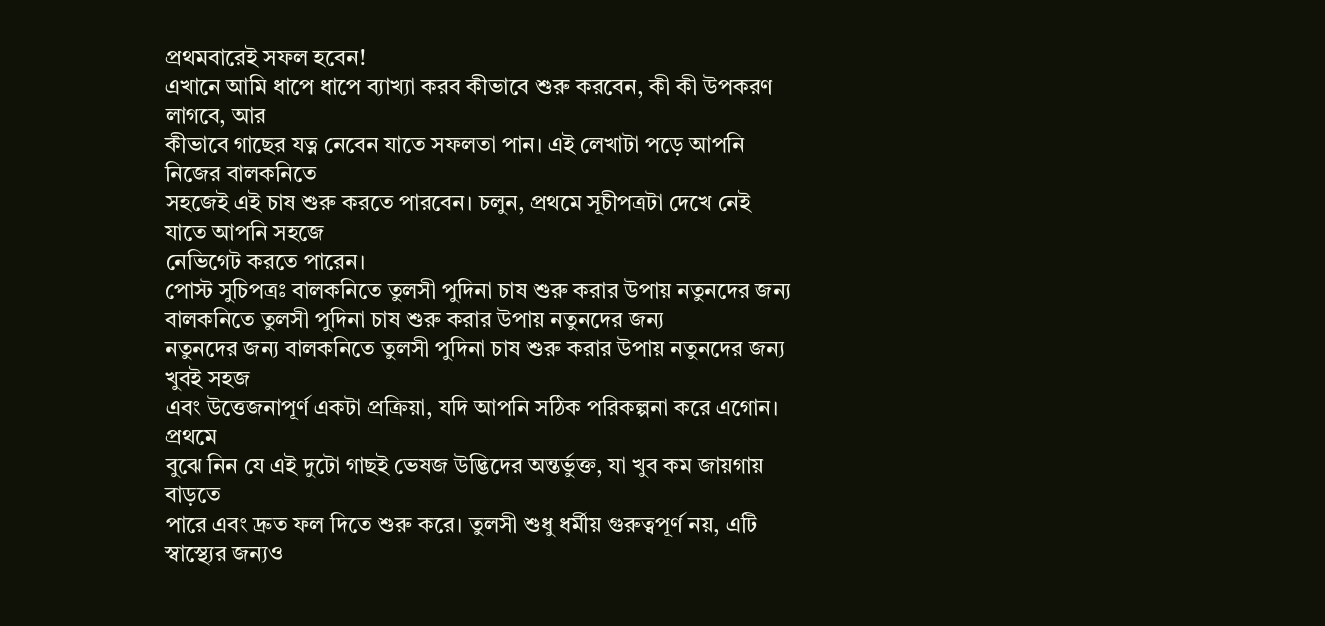প্রথমবারেই সফল হবেন!
এখানে আমি ধাপে ধাপে ব্যাখ্যা করব কীভাবে শুরু করবেন, কী কী উপকরণ লাগবে, আর
কীভাবে গাছের যত্ন নেবেন যাতে সফলতা পান। এই লেখাটা পড়ে আপনি নিজের বালকনিতে
সহজেই এই চাষ শুরু করতে পারবেন। চলুন, প্রথমে সূচীপত্রটা দেখে নেই যাতে আপনি সহজে
নেভিগেট করতে পারেন।
পোস্ট সুচিপত্রঃ বালকনিতে তুলসী পুদিনা চাষ শুরু করার উপায় নতুনদের জন্য
বালকনিতে তুলসী পুদিনা চাষ শুরু করার উপায় নতুনদের জন্য
নতুনদের জন্য বালকনিতে তুলসী পুদিনা চাষ শুরু করার উপায় নতুনদের জন্য খুবই সহজ
এবং উত্তেজনাপূর্ণ একটা প্রক্রিয়া, যদি আপনি সঠিক পরিকল্পনা করে এগোন। প্রথমে
বুঝে নিন যে এই দুটো গাছই ভেষজ উদ্ভিদের অন্তর্ভুক্ত, যা খুব কম জায়গায় বাড়তে
পারে এবং দ্রুত ফল দিতে শুরু করে। তুলসী শুধু ধর্মীয় গুরুত্বপূর্ণ নয়, এটি
স্বাস্থ্যের জন্যও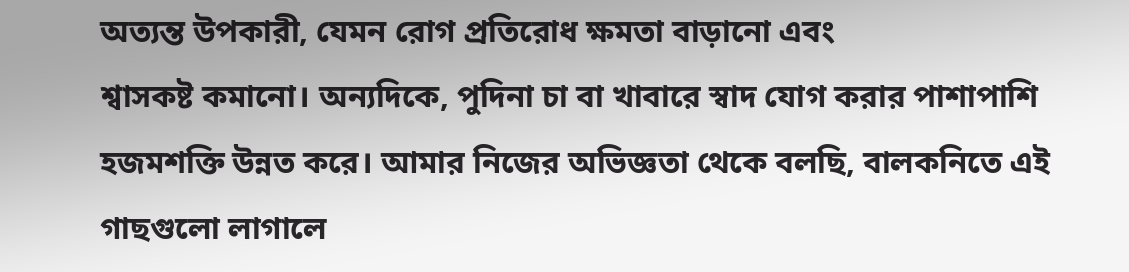অত্যন্ত উপকারী, যেমন রোগ প্রতিরোধ ক্ষমতা বাড়ানো এবং
শ্বাসকষ্ট কমানো। অন্যদিকে, পুদিনা চা বা খাবারে স্বাদ যোগ করার পাশাপাশি
হজমশক্তি উন্নত করে। আমার নিজের অভিজ্ঞতা থেকে বলছি, বালকনিতে এই গাছগুলো লাগালে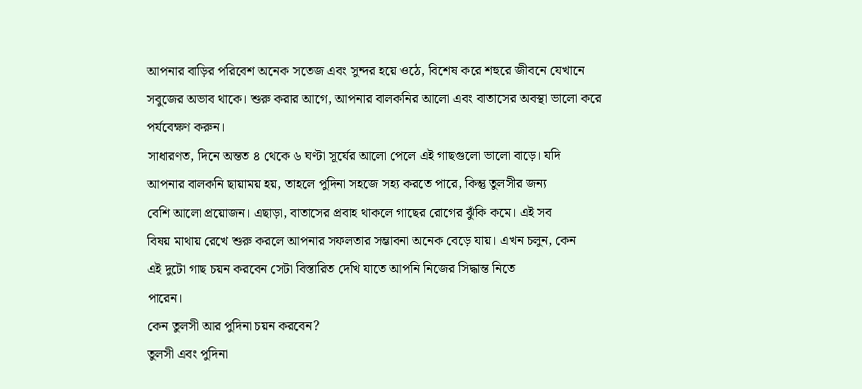আপনার বাড়ির পরিবেশ অনেক সতেজ এবং সুন্দর হয়ে ওঠে, বিশেষ করে শহুরে জীবনে যেখানে
সবুজের অভাব থাকে। শুরু করার আগে, আপনার বালকনির আলো এবং বাতাসের অবস্থা ভালো করে
পর্যবেক্ষণ করুন।
সাধারণত, দিনে অন্তত ৪ থেকে ৬ ঘণ্টা সূর্যের আলো পেলে এই গাছগুলো ভালো বাড়ে। যদি
আপনার বালকনি ছায়াময় হয়, তাহলে পুদিনা সহজে সহ্য করতে পারে, কিন্তু তুলসীর জন্য
বেশি আলো প্রয়োজন। এছাড়া, বাতাসের প্রবাহ থাকলে গাছের রোগের ঝুঁকি কমে। এই সব
বিষয় মাথায় রেখে শুরু করলে আপনার সফলতার সম্ভাবনা অনেক বেড়ে যায়। এখন চলুন, কেন
এই দুটো গাছ চয়ন করবেন সেটা বিস্তারিত দেখি যাতে আপনি নিজের সিদ্ধান্ত নিতে
পারেন।
কেন তুলসী আর পুদিনা চয়ন করবেন?
তুলসী এবং পুদিনা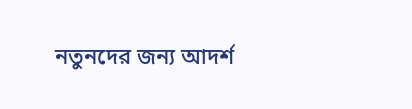নতুনদের জন্য আদর্শ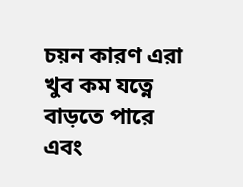চয়ন কারণ এরা খুব কম যত্নে বাড়তে পারে এবং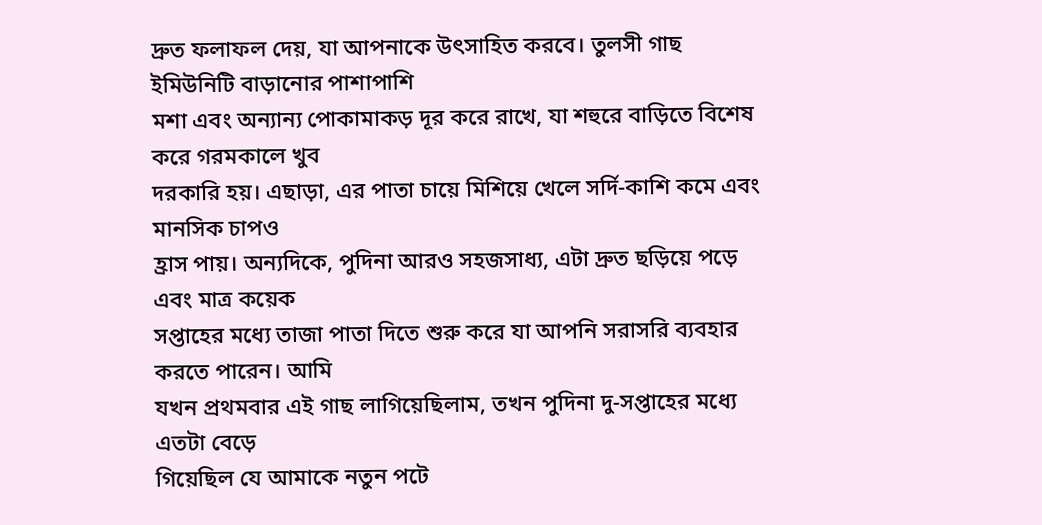দ্রুত ফলাফল দেয়, যা আপনাকে উৎসাহিত করবে। তুলসী গাছ ইমিউনিটি বাড়ানোর পাশাপাশি
মশা এবং অন্যান্য পোকামাকড় দূর করে রাখে, যা শহুরে বাড়িতে বিশেষ করে গরমকালে খুব
দরকারি হয়। এছাড়া, এর পাতা চায়ে মিশিয়ে খেলে সর্দি-কাশি কমে এবং মানসিক চাপও
হ্রাস পায়। অন্যদিকে, পুদিনা আরও সহজসাধ্য, এটা দ্রুত ছড়িয়ে পড়ে এবং মাত্র কয়েক
সপ্তাহের মধ্যে তাজা পাতা দিতে শুরু করে যা আপনি সরাসরি ব্যবহার করতে পারেন। আমি
যখন প্রথমবার এই গাছ লাগিয়েছিলাম, তখন পুদিনা দু-সপ্তাহের মধ্যে এতটা বেড়ে
গিয়েছিল যে আমাকে নতুন পটে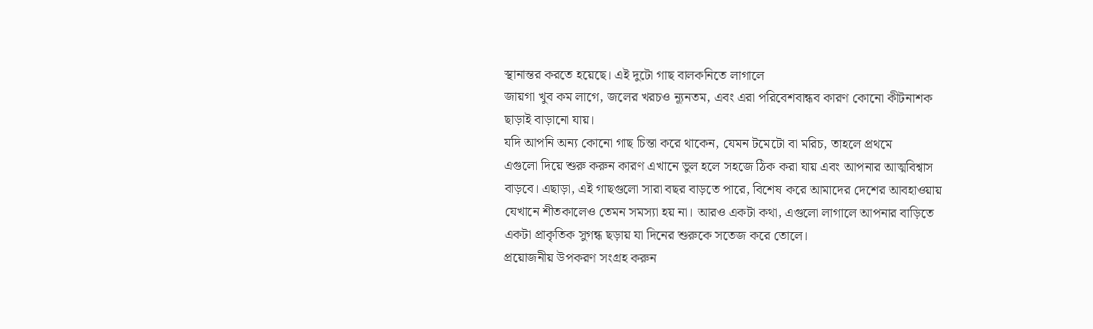স্থানান্তর করতে হয়েছে। এই দুটো গাছ বালকনিতে লাগালে
জায়গা খুব কম লাগে, জলের খরচও ন্যূনতম, এবং এরা পরিবেশবান্ধব কারণ কোনো কীটনাশক
ছাড়াই বাড়ানো যায়।
যদি আপনি অন্য কোনো গাছ চিন্তা করে থাকেন, যেমন টমেটো বা মরিচ, তাহলে প্রথমে
এগুলো দিয়ে শুরু করুন কারণ এখানে ভুল হলে সহজে ঠিক করা যায় এবং আপনার আত্মবিশ্বাস
বাড়বে। এছাড়া, এই গাছগুলো সারা বছর বাড়তে পারে, বিশেষ করে আমাদের দেশের আবহাওয়ায়
যেখানে শীতকালেও তেমন সমস্যা হয় না। আরও একটা কথা, এগুলো লাগালে আপনার বাড়িতে
একটা প্রাকৃতিক সুগন্ধ ছড়ায় যা দিনের শুরুকে সতেজ করে তোলে।
প্রয়োজনীয় উপকরণ সংগ্রহ করুন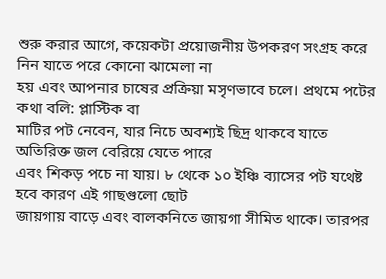শুরু করার আগে, কয়েকটা প্রয়োজনীয় উপকরণ সংগ্রহ করে নিন যাতে পরে কোনো ঝামেলা না
হয় এবং আপনার চাষের প্রক্রিয়া মসৃণভাবে চলে। প্রথমে পটের কথা বলি: প্লাস্টিক বা
মাটির পট নেবেন, যার নিচে অবশ্যই ছিদ্র থাকবে যাতে অতিরিক্ত জল বেরিয়ে যেতে পারে
এবং শিকড় পচে না যায়। ৮ থেকে ১০ ইঞ্চি ব্যাসের পট যথেষ্ট হবে কারণ এই গাছগুলো ছোট
জায়গায় বাড়ে এবং বালকনিতে জায়গা সীমিত থাকে। তারপর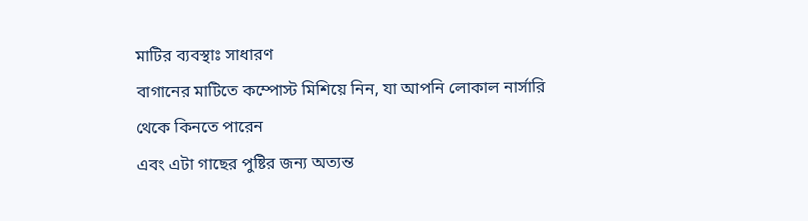মাটির ব্যবস্থাঃ সাধারণ
বাগানের মাটিতে কম্পোস্ট মিশিয়ে নিন, যা আপনি লোকাল নার্সারি থেকে কিনতে পারেন
এবং এটা গাছের পুষ্টির জন্য অত্যন্ত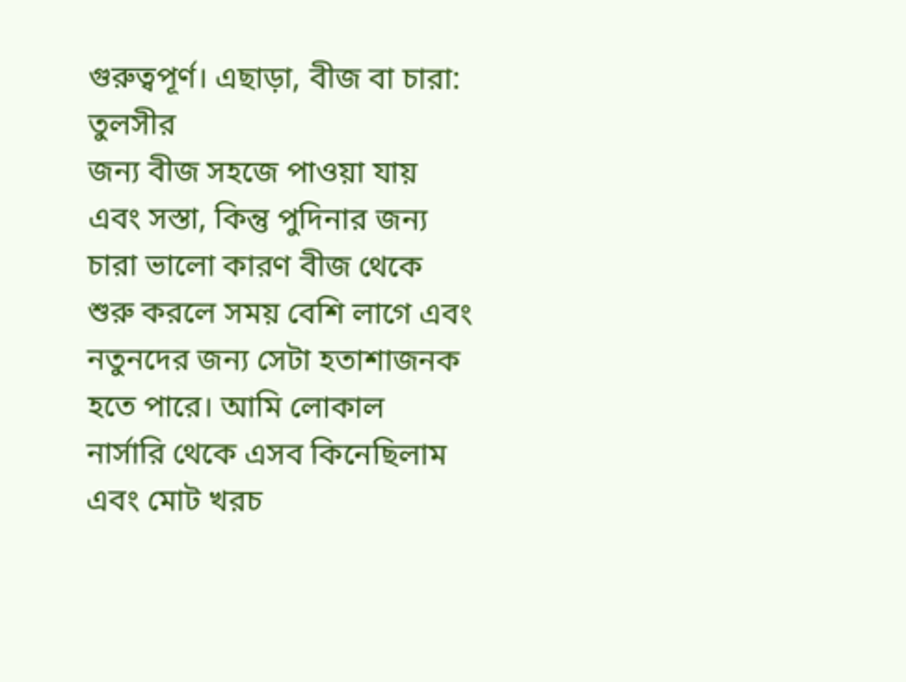গুরুত্বপূর্ণ। এছাড়া, বীজ বা চারা: তুলসীর
জন্য বীজ সহজে পাওয়া যায় এবং সস্তা, কিন্তু পুদিনার জন্য চারা ভালো কারণ বীজ থেকে
শুরু করলে সময় বেশি লাগে এবং নতুনদের জন্য সেটা হতাশাজনক হতে পারে। আমি লোকাল
নার্সারি থেকে এসব কিনেছিলাম এবং মোট খরচ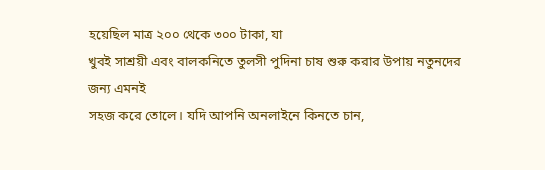হয়েছিল মাত্র ২০০ থেকে ৩০০ টাকা, যা
খুবই সাশ্রয়ী এবং বালকনিতে তুলসী পুদিনা চাষ শুরু করার উপায় নতুনদের জন্য এমনই
সহজ করে তোলে। যদি আপনি অনলাইনে কিনতে চান,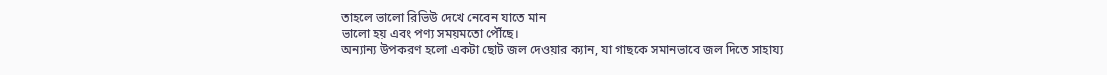তাহলে ভালো রিভিউ দেখে নেবেন যাতে মান
ভালো হয় এবং পণ্য সময়মতো পৌঁছে।
অন্যান্য উপকরণ হলো একটা ছোট জল দেওয়ার ক্যান, যা গাছকে সমানভাবে জল দিতে সাহায্য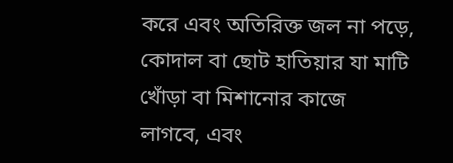করে এবং অতিরিক্ত জল না পড়ে, কোদাল বা ছোট হাতিয়ার যা মাটি খোঁড়া বা মিশানোর কাজে
লাগবে, এবং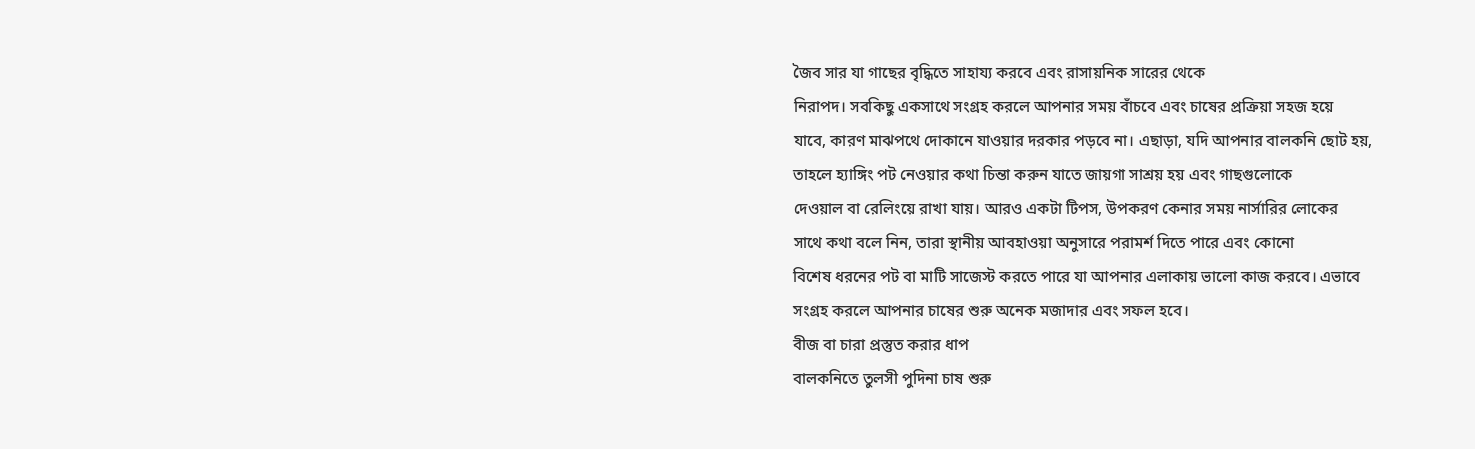জৈব সার যা গাছের বৃদ্ধিতে সাহায্য করবে এবং রাসায়নিক সারের থেকে
নিরাপদ। সবকিছু একসাথে সংগ্রহ করলে আপনার সময় বাঁচবে এবং চাষের প্রক্রিয়া সহজ হয়ে
যাবে, কারণ মাঝপথে দোকানে যাওয়ার দরকার পড়বে না। এছাড়া, যদি আপনার বালকনি ছোট হয়,
তাহলে হ্যাঙ্গিং পট নেওয়ার কথা চিন্তা করুন যাতে জায়গা সাশ্রয় হয় এবং গাছগুলোকে
দেওয়াল বা রেলিংয়ে রাখা যায়। আরও একটা টিপস, উপকরণ কেনার সময় নার্সারির লোকের
সাথে কথা বলে নিন, তারা স্থানীয় আবহাওয়া অনুসারে পরামর্শ দিতে পারে এবং কোনো
বিশেষ ধরনের পট বা মাটি সাজেস্ট করতে পারে যা আপনার এলাকায় ভালো কাজ করবে। এভাবে
সংগ্রহ করলে আপনার চাষের শুরু অনেক মজাদার এবং সফল হবে।
বীজ বা চারা প্রস্তুত করার ধাপ
বালকনিতে তুলসী পুদিনা চাষ শুরু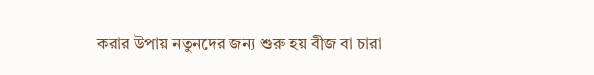করার উপায় নতুনদের জন্য শুরু হয় বীজ বা চারা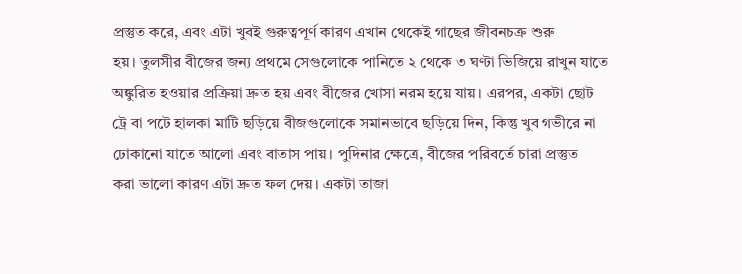প্রস্তুত করে, এবং এটা খুবই গুরুত্বপূর্ণ কারণ এখান থেকেই গাছের জীবনচক্র শুরু
হয়। তুলসীর বীজের জন্য প্রথমে সেগুলোকে পানিতে ২ থেকে ৩ ঘণ্টা ভিজিয়ে রাখুন যাতে
অঙ্কুরিত হওয়ার প্রক্রিয়া দ্রুত হয় এবং বীজের খোসা নরম হয়ে যায়। এরপর, একটা ছোট
ট্রে বা পটে হালকা মাটি ছড়িয়ে বীজগুলোকে সমানভাবে ছড়িয়ে দিন, কিন্তু খুব গভীরে না
ঢোকানো যাতে আলো এবং বাতাস পায়। পুদিনার ক্ষেত্রে, বীজের পরিবর্তে চারা প্রস্তুত
করা ভালো কারণ এটা দ্রুত ফল দেয়। একটা তাজা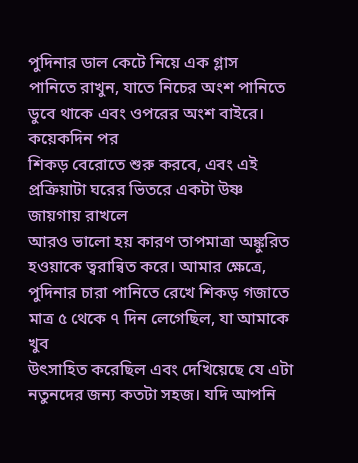পুদিনার ডাল কেটে নিয়ে এক গ্লাস
পানিতে রাখুন, যাতে নিচের অংশ পানিতে ডুবে থাকে এবং ওপরের অংশ বাইরে। কয়েকদিন পর
শিকড় বেরোতে শুরু করবে, এবং এই প্রক্রিয়াটা ঘরের ভিতরে একটা উষ্ণ জায়গায় রাখলে
আরও ভালো হয় কারণ তাপমাত্রা অঙ্কুরিত হওয়াকে ত্বরান্বিত করে। আমার ক্ষেত্রে,
পুদিনার চারা পানিতে রেখে শিকড় গজাতে মাত্র ৫ থেকে ৭ দিন লেগেছিল, যা আমাকে খুব
উৎসাহিত করেছিল এবং দেখিয়েছে যে এটা নতুনদের জন্য কতটা সহজ। যদি আপনি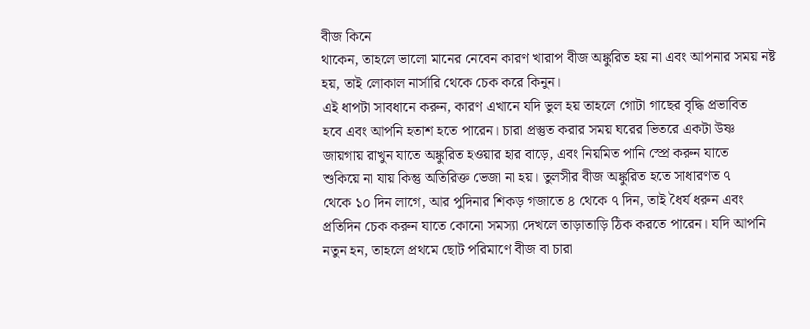বীজ কিনে
থাকেন, তাহলে ভালো মানের নেবেন কারণ খারাপ বীজ অঙ্কুরিত হয় না এবং আপনার সময় নষ্ট
হয়, তাই লোকাল নার্সারি থেকে চেক করে কিনুন।
এই ধাপটা সাবধানে করুন, কারণ এখানে যদি ভুল হয় তাহলে গোটা গাছের বৃদ্ধি প্রভাবিত
হবে এবং আপনি হতাশ হতে পারেন। চারা প্রস্তুত করার সময় ঘরের ভিতরে একটা উষ্ণ
জায়গায় রাখুন যাতে অঙ্কুরিত হওয়ার হার বাড়ে, এবং নিয়মিত পানি স্প্রে করুন যাতে
শুকিয়ে না যায় কিন্তু অতিরিক্ত ভেজা না হয়। তুলসীর বীজ অঙ্কুরিত হতে সাধারণত ৭
থেকে ১০ দিন লাগে, আর পুদিনার শিকড় গজাতে ৪ থেকে ৭ দিন, তাই ধৈর্য ধরুন এবং
প্রতিদিন চেক করুন যাতে কোনো সমস্যা দেখলে তাড়াতাড়ি ঠিক করতে পারেন। যদি আপনি
নতুন হন, তাহলে প্রথমে ছোট পরিমাণে বীজ বা চারা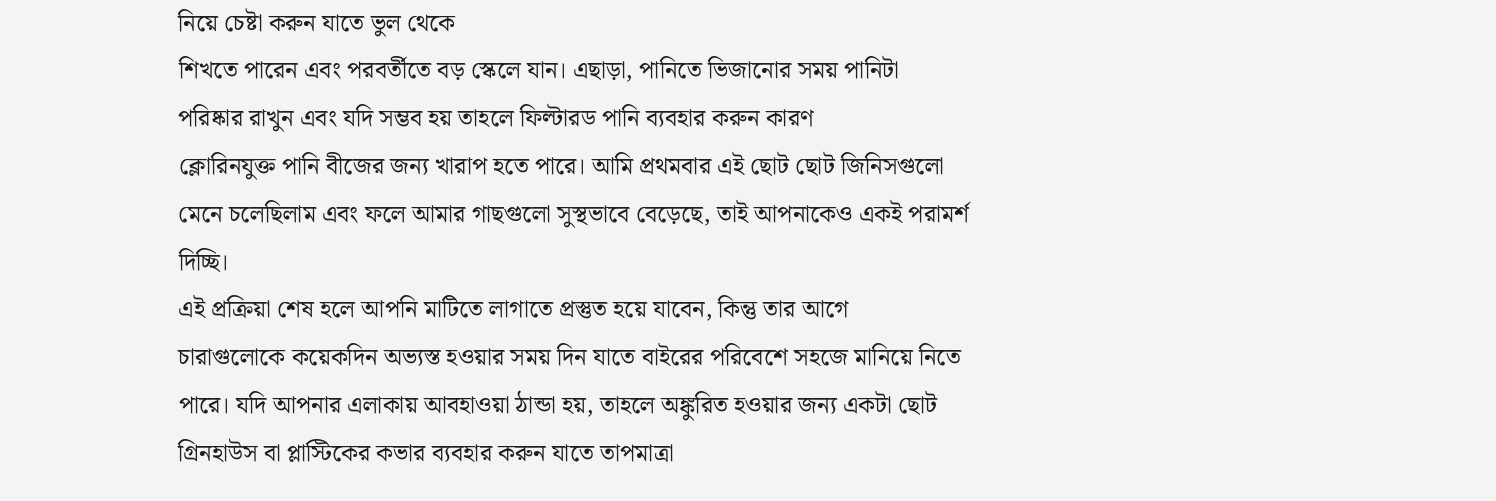নিয়ে চেষ্টা করুন যাতে ভুল থেকে
শিখতে পারেন এবং পরবর্তীতে বড় স্কেলে যান। এছাড়া, পানিতে ভিজানোর সময় পানিটা
পরিষ্কার রাখুন এবং যদি সম্ভব হয় তাহলে ফিল্টারড পানি ব্যবহার করুন কারণ
ক্লোরিনযুক্ত পানি বীজের জন্য খারাপ হতে পারে। আমি প্রথমবার এই ছোট ছোট জিনিসগুলো
মেনে চলেছিলাম এবং ফলে আমার গাছগুলো সুস্থভাবে বেড়েছে, তাই আপনাকেও একই পরামর্শ
দিচ্ছি।
এই প্রক্রিয়া শেষ হলে আপনি মাটিতে লাগাতে প্রস্তুত হয়ে যাবেন, কিন্তু তার আগে
চারাগুলোকে কয়েকদিন অভ্যস্ত হওয়ার সময় দিন যাতে বাইরের পরিবেশে সহজে মানিয়ে নিতে
পারে। যদি আপনার এলাকায় আবহাওয়া ঠান্ডা হয়, তাহলে অঙ্কুরিত হওয়ার জন্য একটা ছোট
গ্রিনহাউস বা প্লাস্টিকের কভার ব্যবহার করুন যাতে তাপমাত্রা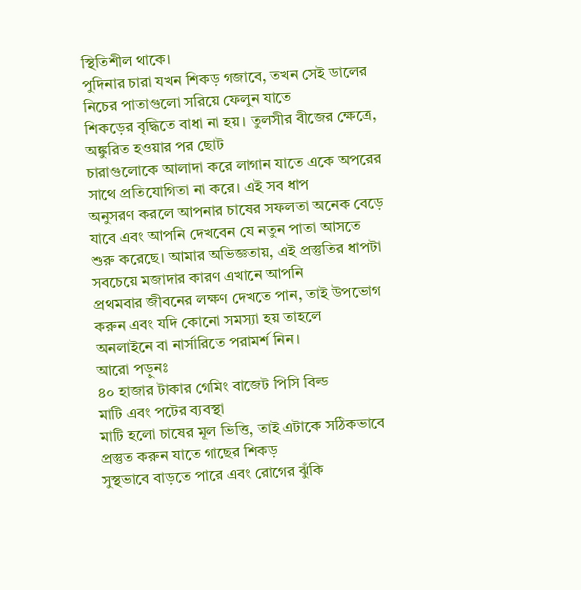স্থিতিশীল থাকে।
পুদিনার চারা যখন শিকড় গজাবে, তখন সেই ডালের নিচের পাতাগুলো সরিয়ে ফেলুন যাতে
শিকড়ের বৃদ্ধিতে বাধা না হয়। তুলসীর বীজের ক্ষেত্রে, অঙ্কুরিত হওয়ার পর ছোট
চারাগুলোকে আলাদা করে লাগান যাতে একে অপরের সাথে প্রতিযোগিতা না করে। এই সব ধাপ
অনুসরণ করলে আপনার চাষের সফলতা অনেক বেড়ে যাবে এবং আপনি দেখবেন যে নতুন পাতা আসতে
শুরু করেছে। আমার অভিজ্ঞতায়, এই প্রস্তুতির ধাপটা সবচেয়ে মজাদার কারণ এখানে আপনি
প্রথমবার জীবনের লক্ষণ দেখতে পান, তাই উপভোগ করুন এবং যদি কোনো সমস্যা হয় তাহলে
অনলাইনে বা নার্সারিতে পরামর্শ নিন।
আরো পড়ুনঃ
৪০ হাজার টাকার গেমিং বাজেট পিসি বিল্ড
মাটি এবং পটের ব্যবস্থা
মাটি হলো চাষের মূল ভিত্তি, তাই এটাকে সঠিকভাবে প্রস্তুত করুন যাতে গাছের শিকড়
সুস্থভাবে বাড়তে পারে এবং রোগের ঝুঁকি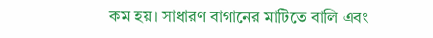কম হয়। সাধারণ বাগানের মাটিতে বালি এবং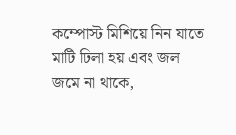কম্পোস্ট মিশিয়ে নিন যাতে মাটি ঢিলা হয় এবং জল জমে না থাকে,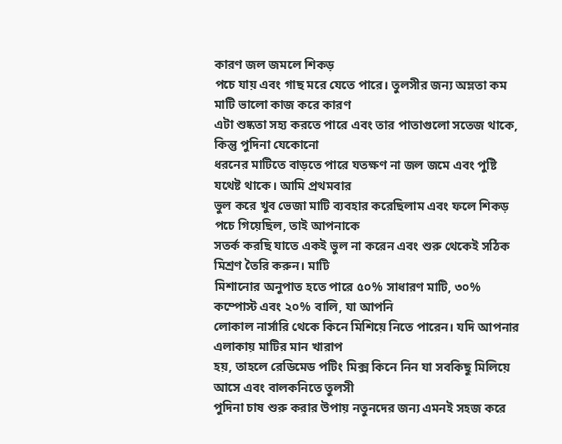কারণ জল জমলে শিকড়
পচে যায় এবং গাছ মরে যেতে পারে। তুলসীর জন্য অম্লতা কম মাটি ভালো কাজ করে কারণ
এটা শুষ্কতা সহ্য করতে পারে এবং তার পাতাগুলো সতেজ থাকে, কিন্তু পুদিনা যেকোনো
ধরনের মাটিতে বাড়তে পারে যতক্ষণ না জল জমে এবং পুষ্টি যথেষ্ট থাকে। আমি প্রথমবার
ভুল করে খুব ভেজা মাটি ব্যবহার করেছিলাম এবং ফলে শিকড় পচে গিয়েছিল, তাই আপনাকে
সতর্ক করছি যাতে একই ভুল না করেন এবং শুরু থেকেই সঠিক মিশ্রণ তৈরি করুন। মাটি
মিশানোর অনুপাত হতে পারে ৫০% সাধারণ মাটি, ৩০% কম্পোস্ট এবং ২০% বালি, যা আপনি
লোকাল নার্সারি থেকে কিনে মিশিয়ে নিতে পারেন। যদি আপনার এলাকায় মাটির মান খারাপ
হয়, তাহলে রেডিমেড পটিং মিক্স কিনে নিন যা সবকিছু মিলিয়ে আসে এবং বালকনিতে তুলসী
পুদিনা চাষ শুরু করার উপায় নতুনদের জন্য এমনই সহজ করে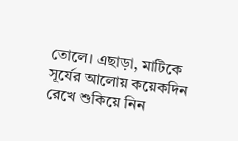তোলে। এছাড়া, মাটিকে
সূর্যের আলোয় কয়েকদিন রেখে শুকিয়ে নিন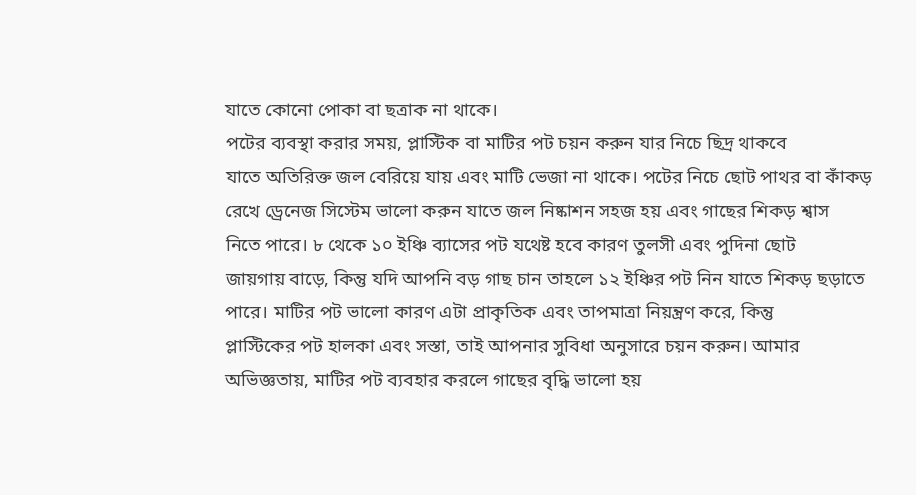যাতে কোনো পোকা বা ছত্রাক না থাকে।
পটের ব্যবস্থা করার সময়, প্লাস্টিক বা মাটির পট চয়ন করুন যার নিচে ছিদ্র থাকবে
যাতে অতিরিক্ত জল বেরিয়ে যায় এবং মাটি ভেজা না থাকে। পটের নিচে ছোট পাথর বা কাঁকড়
রেখে ড্রেনেজ সিস্টেম ভালো করুন যাতে জল নিষ্কাশন সহজ হয় এবং গাছের শিকড় শ্বাস
নিতে পারে। ৮ থেকে ১০ ইঞ্চি ব্যাসের পট যথেষ্ট হবে কারণ তুলসী এবং পুদিনা ছোট
জায়গায় বাড়ে, কিন্তু যদি আপনি বড় গাছ চান তাহলে ১২ ইঞ্চির পট নিন যাতে শিকড় ছড়াতে
পারে। মাটির পট ভালো কারণ এটা প্রাকৃতিক এবং তাপমাত্রা নিয়ন্ত্রণ করে, কিন্তু
প্লাস্টিকের পট হালকা এবং সস্তা, তাই আপনার সুবিধা অনুসারে চয়ন করুন। আমার
অভিজ্ঞতায়, মাটির পট ব্যবহার করলে গাছের বৃদ্ধি ভালো হয়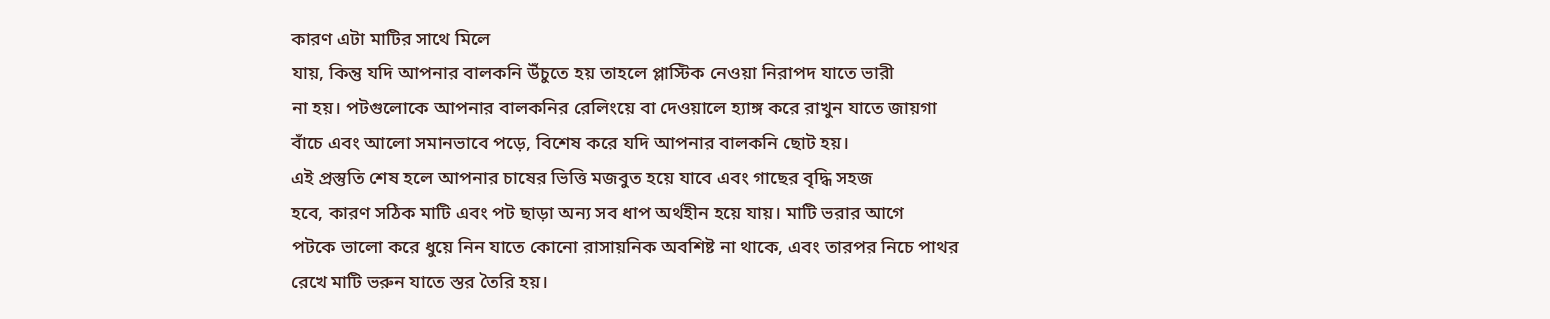কারণ এটা মাটির সাথে মিলে
যায়, কিন্তু যদি আপনার বালকনি উঁচুতে হয় তাহলে প্লাস্টিক নেওয়া নিরাপদ যাতে ভারী
না হয়। পটগুলোকে আপনার বালকনির রেলিংয়ে বা দেওয়ালে হ্যাঙ্গ করে রাখুন যাতে জায়গা
বাঁচে এবং আলো সমানভাবে পড়ে, বিশেষ করে যদি আপনার বালকনি ছোট হয়।
এই প্রস্তুতি শেষ হলে আপনার চাষের ভিত্তি মজবুত হয়ে যাবে এবং গাছের বৃদ্ধি সহজ
হবে, কারণ সঠিক মাটি এবং পট ছাড়া অন্য সব ধাপ অর্থহীন হয়ে যায়। মাটি ভরার আগে
পটকে ভালো করে ধুয়ে নিন যাতে কোনো রাসায়নিক অবশিষ্ট না থাকে, এবং তারপর নিচে পাথর
রেখে মাটি ভরুন যাতে স্তর তৈরি হয়।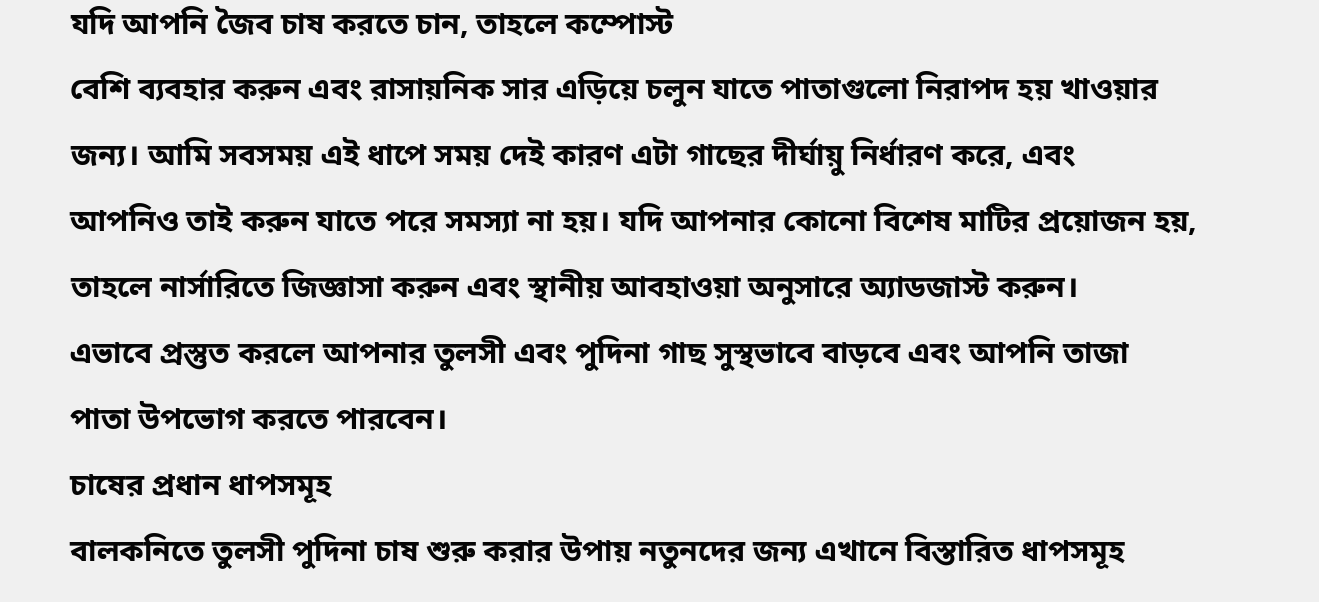যদি আপনি জৈব চাষ করতে চান, তাহলে কম্পোস্ট
বেশি ব্যবহার করুন এবং রাসায়নিক সার এড়িয়ে চলুন যাতে পাতাগুলো নিরাপদ হয় খাওয়ার
জন্য। আমি সবসময় এই ধাপে সময় দেই কারণ এটা গাছের দীর্ঘায়ু নির্ধারণ করে, এবং
আপনিও তাই করুন যাতে পরে সমস্যা না হয়। যদি আপনার কোনো বিশেষ মাটির প্রয়োজন হয়,
তাহলে নার্সারিতে জিজ্ঞাসা করুন এবং স্থানীয় আবহাওয়া অনুসারে অ্যাডজাস্ট করুন।
এভাবে প্রস্তুত করলে আপনার তুলসী এবং পুদিনা গাছ সুস্থভাবে বাড়বে এবং আপনি তাজা
পাতা উপভোগ করতে পারবেন।
চাষের প্রধান ধাপসমূহ
বালকনিতে তুলসী পুদিনা চাষ শুরু করার উপায় নতুনদের জন্য এখানে বিস্তারিত ধাপসমূহ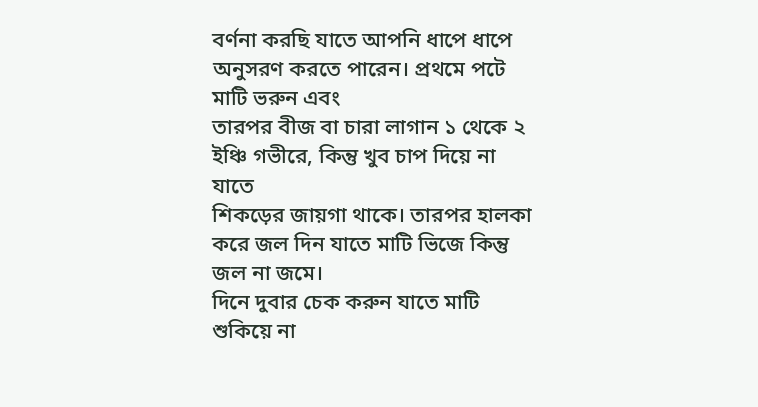বর্ণনা করছি যাতে আপনি ধাপে ধাপে অনুসরণ করতে পারেন। প্রথমে পটে মাটি ভরুন এবং
তারপর বীজ বা চারা লাগান ১ থেকে ২ ইঞ্চি গভীরে, কিন্তু খুব চাপ দিয়ে না যাতে
শিকড়ের জায়গা থাকে। তারপর হালকা করে জল দিন যাতে মাটি ভিজে কিন্তু জল না জমে।
দিনে দুবার চেক করুন যাতে মাটি শুকিয়ে না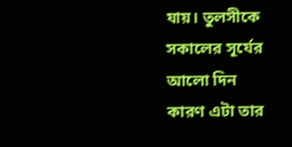যায়। তুলসীকে সকালের সূর্যের আলো দিন
কারণ এটা তার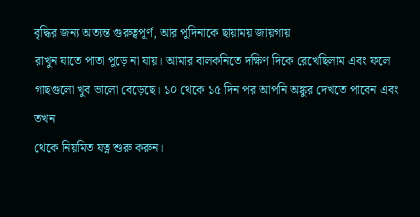বৃদ্ধির জন্য অত্যন্ত গুরুত্বপূর্ণ, আর পুদিনাকে ছায়াময় জায়গায়
রাখুন যাতে পাতা পুড়ে না যায়। আমার বালকনিতে দক্ষিণ দিকে রেখেছিলাম এবং ফলে
গাছগুলো খুব ভালো বেড়েছে। ১০ থেকে ১৫ দিন পর আপনি অঙ্কুর দেখতে পাবেন এবং তখন
থেকে নিয়মিত যত্ন শুরু করুন।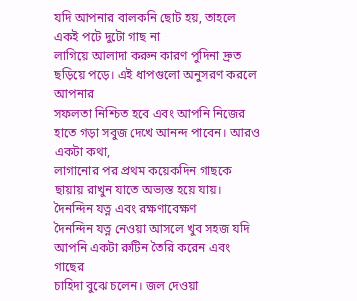যদি আপনার বালকনি ছোট হয়, তাহলে একই পটে দুটো গাছ না
লাগিয়ে আলাদা করুন কারণ পুদিনা দ্রুত ছড়িয়ে পড়ে। এই ধাপগুলো অনুসরণ করলে আপনার
সফলতা নিশ্চিত হবে এবং আপনি নিজের হাতে গড়া সবুজ দেখে আনন্দ পাবেন। আরও একটা কথা,
লাগানোর পর প্রথম কয়েকদিন গাছকে ছায়ায় রাখুন যাতে অভ্যস্ত হয়ে যায়।
দৈনন্দিন যত্ন এবং রক্ষণাবেক্ষণ
দৈনন্দিন যত্ন নেওয়া আসলে খুব সহজ যদি আপনি একটা রুটিন তৈরি করেন এবং গাছের
চাহিদা বুঝে চলেন। জল দেওয়া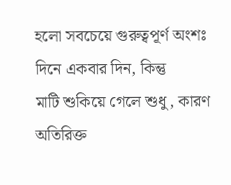হলো সবচেয়ে গুরুত্বপূর্ণ অংশঃ দিনে একবার দিন, কিন্তু
মাটি শুকিয়ে গেলে শুধু, কারণ অতিরিক্ত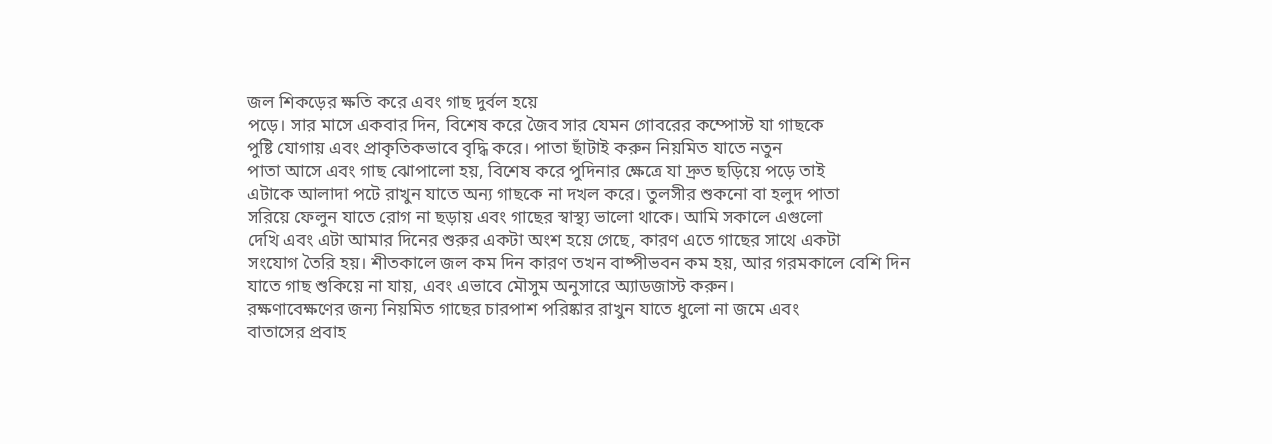জল শিকড়ের ক্ষতি করে এবং গাছ দুর্বল হয়ে
পড়ে। সার মাসে একবার দিন, বিশেষ করে জৈব সার যেমন গোবরের কম্পোস্ট যা গাছকে
পুষ্টি যোগায় এবং প্রাকৃতিকভাবে বৃদ্ধি করে। পাতা ছাঁটাই করুন নিয়মিত যাতে নতুন
পাতা আসে এবং গাছ ঝোপালো হয়, বিশেষ করে পুদিনার ক্ষেত্রে যা দ্রুত ছড়িয়ে পড়ে তাই
এটাকে আলাদা পটে রাখুন যাতে অন্য গাছকে না দখল করে। তুলসীর শুকনো বা হলুদ পাতা
সরিয়ে ফেলুন যাতে রোগ না ছড়ায় এবং গাছের স্বাস্থ্য ভালো থাকে। আমি সকালে এগুলো
দেখি এবং এটা আমার দিনের শুরুর একটা অংশ হয়ে গেছে, কারণ এতে গাছের সাথে একটা
সংযোগ তৈরি হয়। শীতকালে জল কম দিন কারণ তখন বাষ্পীভবন কম হয়, আর গরমকালে বেশি দিন
যাতে গাছ শুকিয়ে না যায়, এবং এভাবে মৌসুম অনুসারে অ্যাডজাস্ট করুন।
রক্ষণাবেক্ষণের জন্য নিয়মিত গাছের চারপাশ পরিষ্কার রাখুন যাতে ধুলো না জমে এবং
বাতাসের প্রবাহ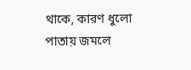থাকে, কারণ ধুলো পাতায় জমলে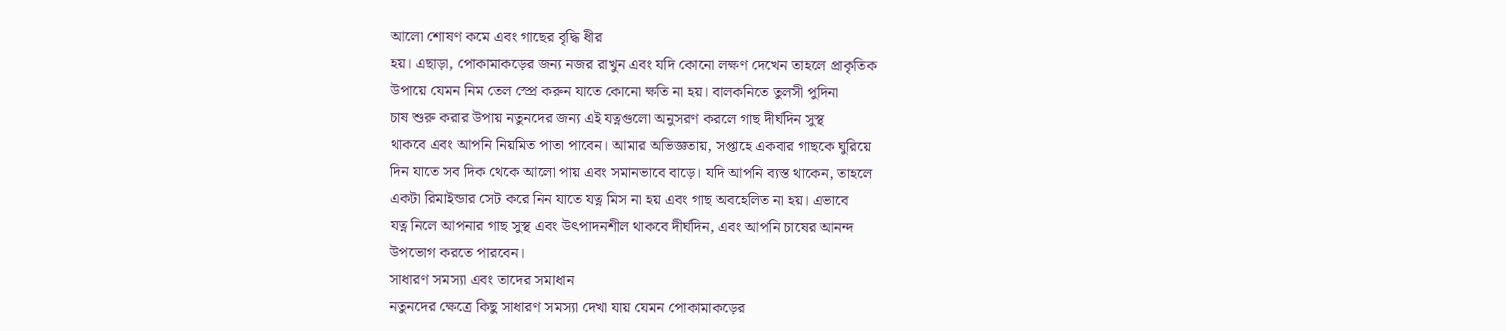আলো শোষণ কমে এবং গাছের বৃদ্ধি ধীর
হয়। এছাড়া, পোকামাকড়ের জন্য নজর রাখুন এবং যদি কোনো লক্ষণ দেখেন তাহলে প্রাকৃতিক
উপায়ে যেমন নিম তেল স্প্রে করুন যাতে কোনো ক্ষতি না হয়। বালকনিতে তুলসী পুদিনা
চাষ শুরু করার উপায় নতুনদের জন্য এই যত্নগুলো অনুসরণ করলে গাছ দীর্ঘদিন সুস্থ
থাকবে এবং আপনি নিয়মিত পাতা পাবেন। আমার অভিজ্ঞতায়, সপ্তাহে একবার গাছকে ঘুরিয়ে
দিন যাতে সব দিক থেকে আলো পায় এবং সমানভাবে বাড়ে। যদি আপনি ব্যস্ত থাকেন, তাহলে
একটা রিমাইন্ডার সেট করে নিন যাতে যত্ন মিস না হয় এবং গাছ অবহেলিত না হয়। এভাবে
যত্ন নিলে আপনার গাছ সুস্থ এবং উৎপাদনশীল থাকবে দীর্ঘদিন, এবং আপনি চাষের আনন্দ
উপভোগ করতে পারবেন।
সাধারণ সমস্যা এবং তাদের সমাধান
নতুনদের ক্ষেত্রে কিছু সাধারণ সমস্যা দেখা যায় যেমন পোকামাকড়ের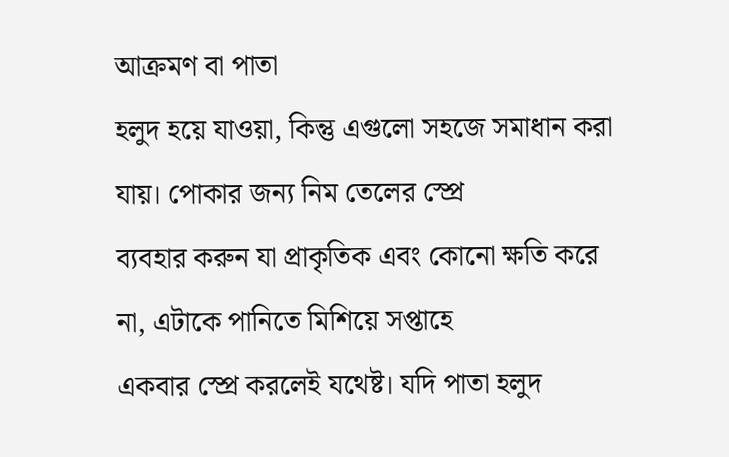আক্রমণ বা পাতা
হলুদ হয়ে যাওয়া, কিন্তু এগুলো সহজে সমাধান করা যায়। পোকার জন্য নিম তেলের স্প্রে
ব্যবহার করুন যা প্রাকৃতিক এবং কোনো ক্ষতি করে না, এটাকে পানিতে মিশিয়ে সপ্তাহে
একবার স্প্রে করলেই যথেষ্ট। যদি পাতা হলুদ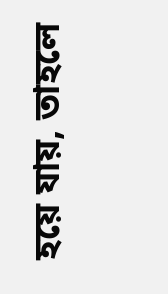হয়ে যায়, তাহলে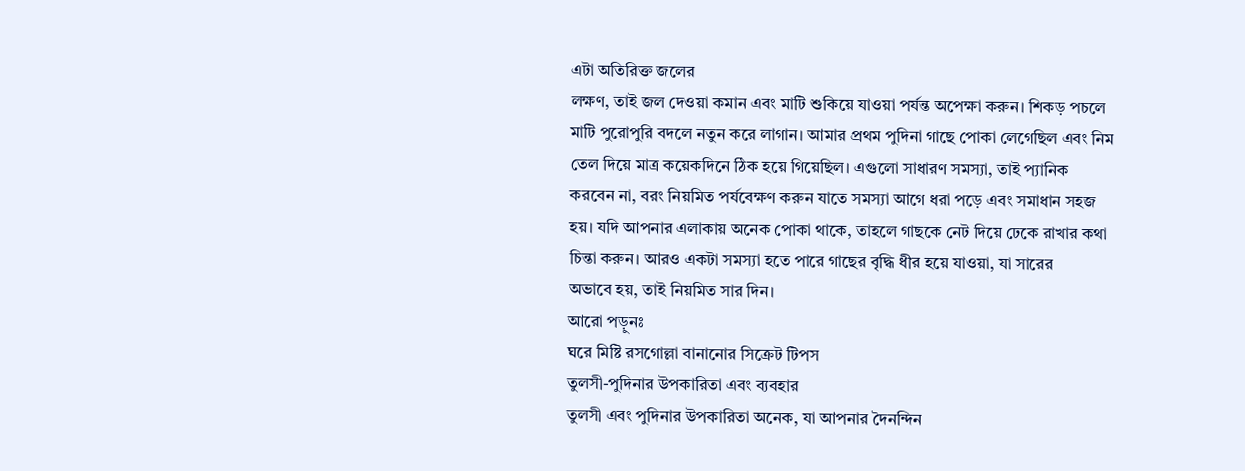এটা অতিরিক্ত জলের
লক্ষণ, তাই জল দেওয়া কমান এবং মাটি শুকিয়ে যাওয়া পর্যন্ত অপেক্ষা করুন। শিকড় পচলে
মাটি পুরোপুরি বদলে নতুন করে লাগান। আমার প্রথম পুদিনা গাছে পোকা লেগেছিল এবং নিম
তেল দিয়ে মাত্র কয়েকদিনে ঠিক হয়ে গিয়েছিল। এগুলো সাধারণ সমস্যা, তাই প্যানিক
করবেন না, বরং নিয়মিত পর্যবেক্ষণ করুন যাতে সমস্যা আগে ধরা পড়ে এবং সমাধান সহজ
হয়। যদি আপনার এলাকায় অনেক পোকা থাকে, তাহলে গাছকে নেট দিয়ে ঢেকে রাখার কথা
চিন্তা করুন। আরও একটা সমস্যা হতে পারে গাছের বৃদ্ধি ধীর হয়ে যাওয়া, যা সারের
অভাবে হয়, তাই নিয়মিত সার দিন।
আরো পড়ুনঃ
ঘরে মিষ্টি রসগোল্লা বানানোর সিক্রেট টিপস
তুলসী-পুদিনার উপকারিতা এবং ব্যবহার
তুলসী এবং পুদিনার উপকারিতা অনেক, যা আপনার দৈনন্দিন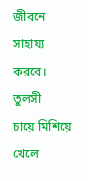জীবনে সাহায্য করবে। তুলসী
চায়ে মিশিয়ে খেলে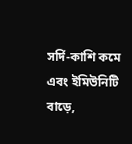সর্দি-কাশি কমে এবং ইমিউনিটি বাড়ে,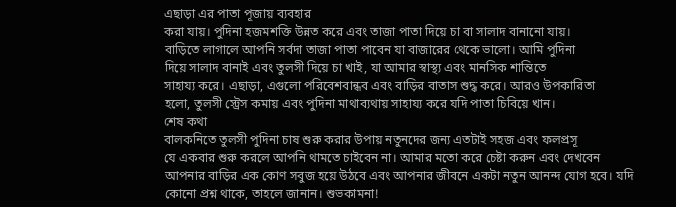এছাড়া এর পাতা পূজায় ব্যবহার
করা যায়। পুদিনা হজমশক্তি উন্নত করে এবং তাজা পাতা দিয়ে চা বা সালাদ বানানো যায়।
বাড়িতে লাগালে আপনি সর্বদা তাজা পাতা পাবেন যা বাজারের থেকে ভালো। আমি পুদিনা
দিয়ে সালাদ বানাই এবং তুলসী দিয়ে চা খাই, যা আমার স্বাস্থ্য এবং মানসিক শান্তিতে
সাহায্য করে। এছাড়া, এগুলো পরিবেশবান্ধব এবং বাড়ির বাতাস শুদ্ধ করে। আরও উপকারিতা
হলো, তুলসী স্ট্রেস কমায় এবং পুদিনা মাথাব্যথায় সাহায্য করে যদি পাতা চিবিয়ে খান।
শেষ কথা
বালকনিতে তুলসী পুদিনা চাষ শুরু করার উপায় নতুনদের জন্য এতটাই সহজ এবং ফলপ্রসূ
যে একবার শুরু করলে আপনি থামতে চাইবেন না। আমার মতো করে চেষ্টা করুন এবং দেখবেন
আপনার বাড়ির এক কোণ সবুজ হয়ে উঠবে এবং আপনার জীবনে একটা নতুন আনন্দ যোগ হবে। যদি
কোনো প্রশ্ন থাকে, তাহলে জানান। শুভকামনা!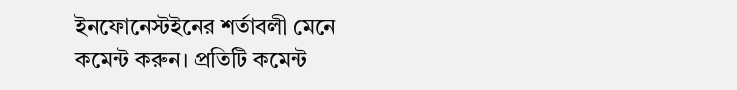ইনফোনেস্টইনের শর্তাবলী মেনে কমেন্ট করুন। প্রতিটি কমেন্ট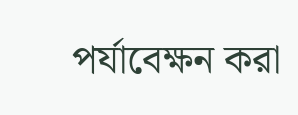পর্যাবেক্ষন করা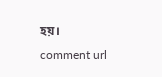হয়।
comment url